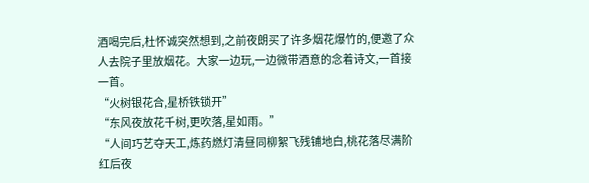酒喝完后,杜怀诚突然想到,之前夜朗买了许多烟花爆竹的,便邀了众人去院子里放烟花。大家一边玩,一边微带酒意的念着诗文,一首接一首。
“火树银花合,星桥铁锁开”
“东风夜放花千树,更吹落,星如雨。”
“人间巧艺夺天工,炼药燃灯清昼同柳絮飞残铺地白,桃花落尽满阶红后夜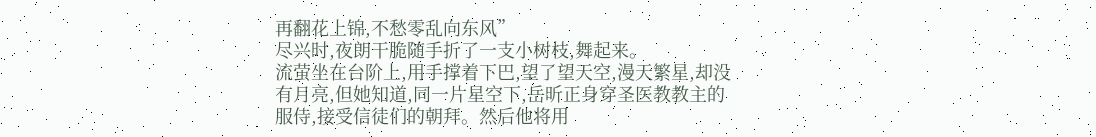再翻花上锦,不愁零乱向东风”
尽兴时,夜朗干脆随手折了一支小树枝,舞起来。
流萤坐在台阶上,用手撑着下巴,望了望天空,漫天繁星,却没有月亮,但她知道,同一片星空下,岳昕正身穿圣医教教主的服侍,接受信徒们的朝拜。然后他将用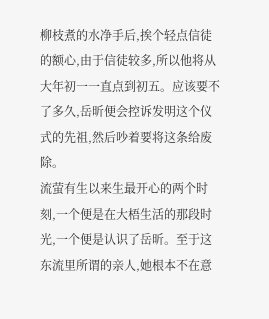柳枝煮的水净手后,挨个轻点信徒的额心,由于信徒较多,所以他将从大年初一一直点到初五。应该要不了多久,岳昕便会控诉发明这个仪式的先祖,然后吵着要将这条给废除。
流萤有生以来生最开心的两个时刻,一个便是在大梧生活的那段时光,一个便是认识了岳昕。至于这东流里所谓的亲人,她根本不在意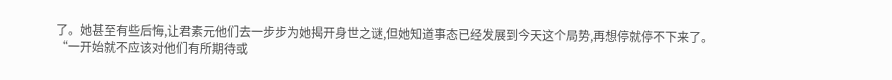了。她甚至有些后悔,让君素元他们去一步步为她揭开身世之谜,但她知道事态已经发展到今天这个局势,再想停就停不下来了。
“一开始就不应该对他们有所期待或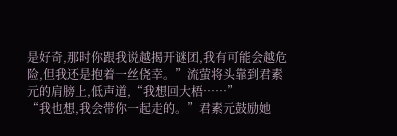是好奇,那时你跟我说越揭开谜团,我有可能会越危险,但我还是抱着一丝侥幸。”流萤将头靠到君素元的肩膀上,低声道,“我想回大梧……”
“我也想,我会带你一起走的。”君素元鼓励她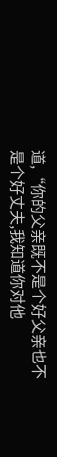道,“你的父亲既不是个好父亲也不是个好丈夫,我知道你对他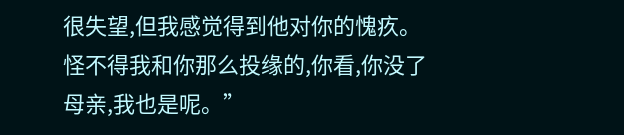很失望,但我感觉得到他对你的愧疚。怪不得我和你那么投缘的,你看,你没了母亲,我也是呢。”